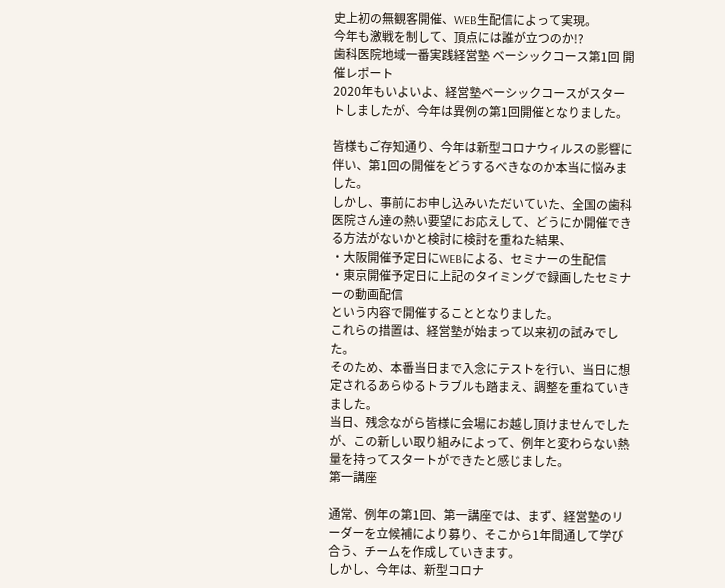史上初の無観客開催、WEB生配信によって実現。
今年も激戦を制して、頂点には誰が立つのか!?
歯科医院地域一番実践経営塾 ベーシックコース第1回 開催レポート
2020年もいよいよ、経営塾ベーシックコースがスタートしましたが、今年は異例の第1回開催となりました。

皆様もご存知通り、今年は新型コロナウィルスの影響に伴い、第1回の開催をどうするべきなのか本当に悩みました。
しかし、事前にお申し込みいただいていた、全国の歯科医院さん達の熱い要望にお応えして、どうにか開催できる方法がないかと検討に検討を重ねた結果、
・大阪開催予定日にWEBによる、セミナーの生配信
・東京開催予定日に上記のタイミングで録画したセミナーの動画配信
という内容で開催することとなりました。
これらの措置は、経営塾が始まって以来初の試みでした。
そのため、本番当日まで入念にテストを行い、当日に想定されるあらゆるトラブルも踏まえ、調整を重ねていきました。
当日、残念ながら皆様に会場にお越し頂けませんでしたが、この新しい取り組みによって、例年と変わらない熱量を持ってスタートができたと感じました。
第一講座

通常、例年の第1回、第一講座では、まず、経営塾のリーダーを立候補により募り、そこから1年間通して学び合う、チームを作成していきます。
しかし、今年は、新型コロナ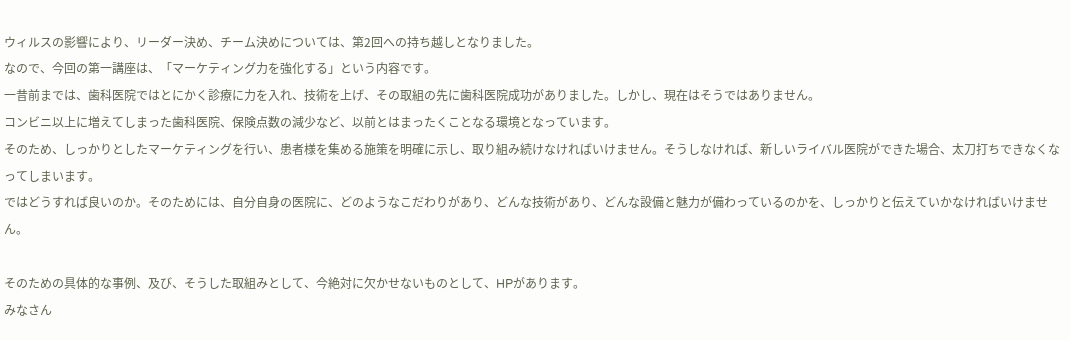ウィルスの影響により、リーダー決め、チーム決めについては、第2回への持ち越しとなりました。
なので、今回の第一講座は、「マーケティング力を強化する」という内容です。
一昔前までは、歯科医院ではとにかく診療に力を入れ、技術を上げ、その取組の先に歯科医院成功がありました。しかし、現在はそうではありません。
コンビニ以上に増えてしまった歯科医院、保険点数の減少など、以前とはまったくことなる環境となっています。
そのため、しっかりとしたマーケティングを行い、患者様を集める施策を明確に示し、取り組み続けなければいけません。そうしなければ、新しいライバル医院ができた場合、太刀打ちできなくなってしまいます。
ではどうすれば良いのか。そのためには、自分自身の医院に、どのようなこだわりがあり、どんな技術があり、どんな設備と魅力が備わっているのかを、しっかりと伝えていかなければいけません。

そのための具体的な事例、及び、そうした取組みとして、今絶対に欠かせないものとして、HPがあります。
みなさん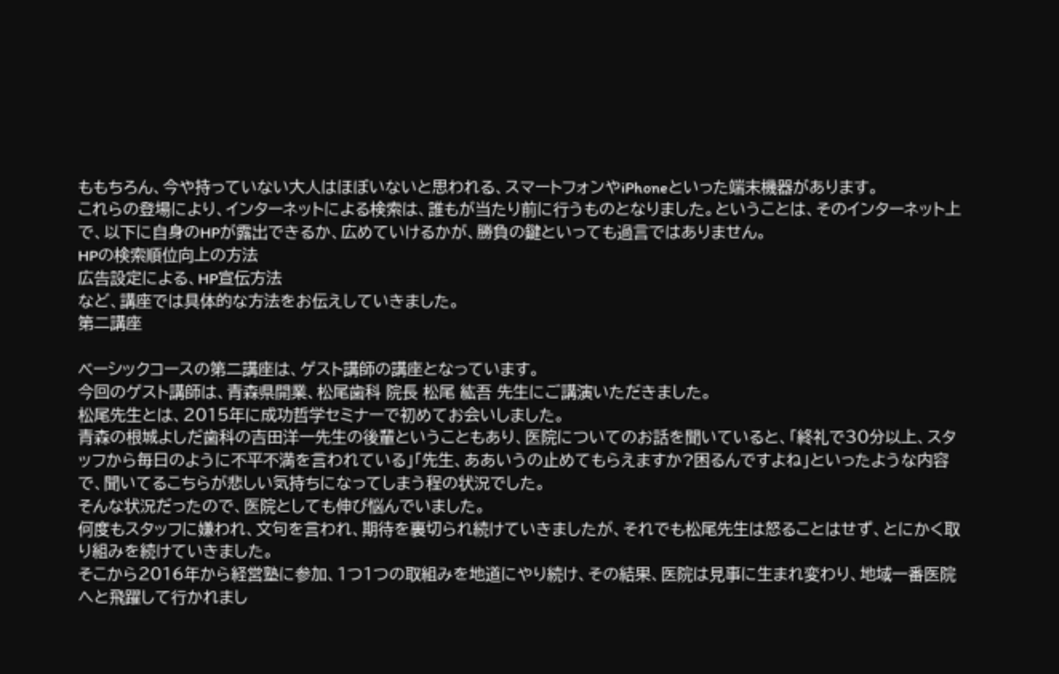ももちろん、今や持っていない大人はほぼいないと思われる、スマートフォンやiPhoneといった端末機器があります。
これらの登場により、インターネットによる検索は、誰もが当たり前に行うものとなりました。ということは、そのインターネット上で、以下に自身のHPが露出できるか、広めていけるかが、勝負の鍵といっても過言ではありません。
HPの検索順位向上の方法
広告設定による、HP宣伝方法
など、講座では具体的な方法をお伝えしていきました。
第二講座

ベーシックコースの第二講座は、ゲスト講師の講座となっています。
今回のゲスト講師は、青森県開業、松尾歯科 院長 松尾 紘吾 先生にご講演いただきました。
松尾先生とは、2015年に成功哲学セミナーで初めてお会いしました。
青森の根城よしだ歯科の吉田洋一先生の後輩ということもあり、医院についてのお話を聞いていると、「終礼で30分以上、スタッフから毎日のように不平不満を言われている」「先生、ああいうの止めてもらえますか?困るんですよね」といったような内容で、聞いてるこちらが悲しい気持ちになってしまう程の状況でした。
そんな状況だったので、医院としても伸び悩んでいました。
何度もスタッフに嫌われ、文句を言われ、期待を裏切られ続けていきましたが、それでも松尾先生は怒ることはせず、とにかく取り組みを続けていきました。
そこから2016年から経営塾に参加、1つ1つの取組みを地道にやり続け、その結果、医院は見事に生まれ変わり、地域一番医院へと飛躍して行かれまし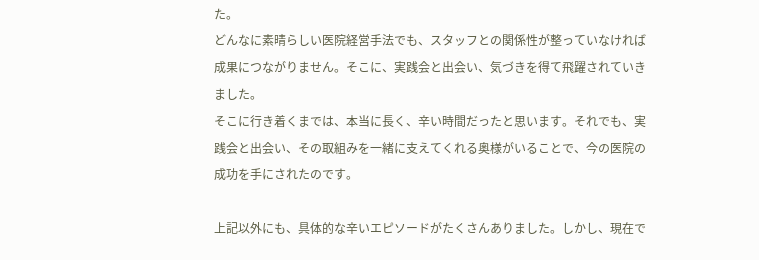た。
どんなに素晴らしい医院経営手法でも、スタッフとの関係性が整っていなければ成果につながりません。そこに、実践会と出会い、気づきを得て飛躍されていきました。
そこに行き着くまでは、本当に長く、辛い時間だったと思います。それでも、実践会と出会い、その取組みを一緒に支えてくれる奥様がいることで、今の医院の成功を手にされたのです。

上記以外にも、具体的な辛いエピソードがたくさんありました。しかし、現在で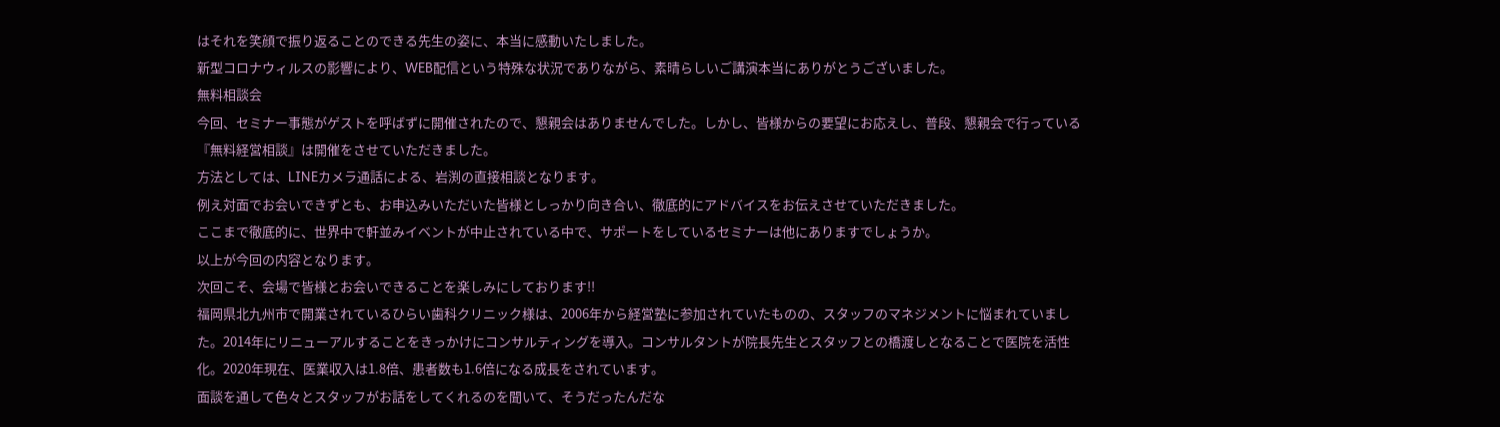はそれを笑顔で振り返ることのできる先生の姿に、本当に感動いたしました。
新型コロナウィルスの影響により、WEB配信という特殊な状況でありながら、素晴らしいご講演本当にありがとうございました。
無料相談会
今回、セミナー事態がゲストを呼ばずに開催されたので、懇親会はありませんでした。しかし、皆様からの要望にお応えし、普段、懇親会で行っている『無料経営相談』は開催をさせていただきました。
方法としては、LINEカメラ通話による、岩渕の直接相談となります。
例え対面でお会いできずとも、お申込みいただいた皆様としっかり向き合い、徹底的にアドバイスをお伝えさせていただきました。
ここまで徹底的に、世界中で軒並みイベントが中止されている中で、サポートをしているセミナーは他にありますでしょうか。
以上が今回の内容となります。
次回こそ、会場で皆様とお会いできることを楽しみにしております!!
福岡県北九州市で開業されているひらい歯科クリニック様は、2006年から経営塾に参加されていたものの、スタッフのマネジメントに悩まれていました。2014年にリニューアルすることをきっかけにコンサルティングを導入。コンサルタントが院長先生とスタッフとの橋渡しとなることで医院を活性化。2020年現在、医業収入は1.8倍、患者数も1.6倍になる成長をされています。
面談を通して色々とスタッフがお話をしてくれるのを聞いて、そうだったんだな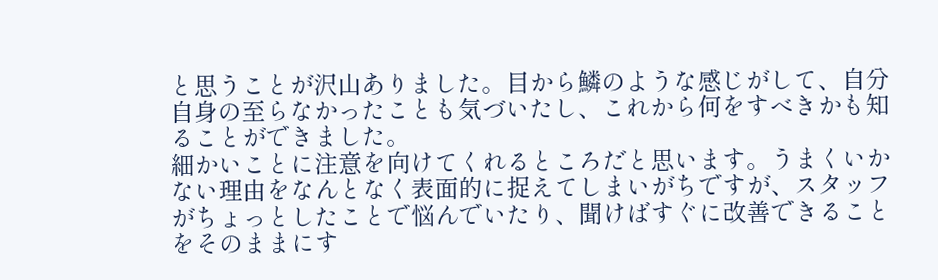と思うことが沢山ありました。目から鱗のような感じがして、自分自身の至らなかったことも気づいたし、これから何をすべきかも知ることができました。
細かいことに注意を向けてくれるところだと思います。うまくいかない理由をなんとなく表面的に捉えてしまいがちですが、スタッフがちょっとしたことで悩んでいたり、聞けばすぐに改善できることをそのままにす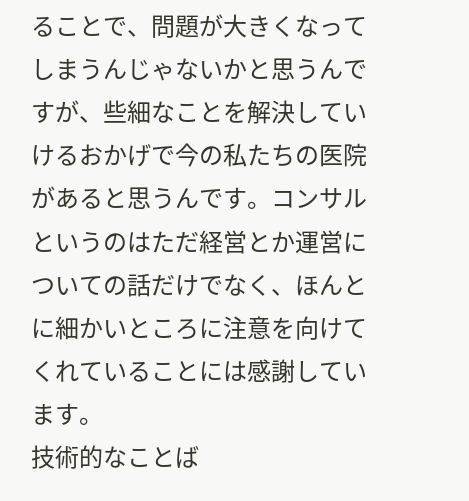ることで、問題が大きくなってしまうんじゃないかと思うんですが、些細なことを解決していけるおかげで今の私たちの医院があると思うんです。コンサルというのはただ経営とか運営についての話だけでなく、ほんとに細かいところに注意を向けてくれていることには感謝しています。
技術的なことば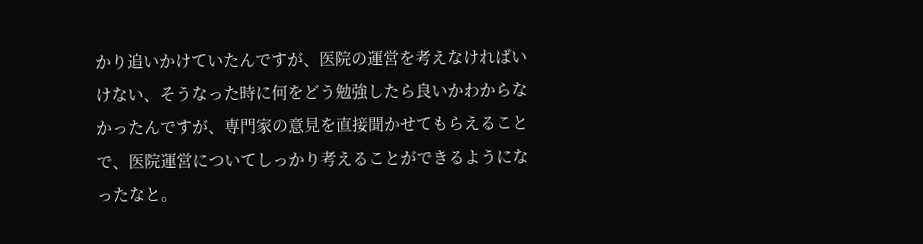かり追いかけていたんですが、医院の運営を考えなければいけない、そうなった時に何をどう勉強したら良いかわからなかったんですが、専門家の意見を直接聞かせてもらえることで、医院運営についてしっかり考えることができるようになったなと。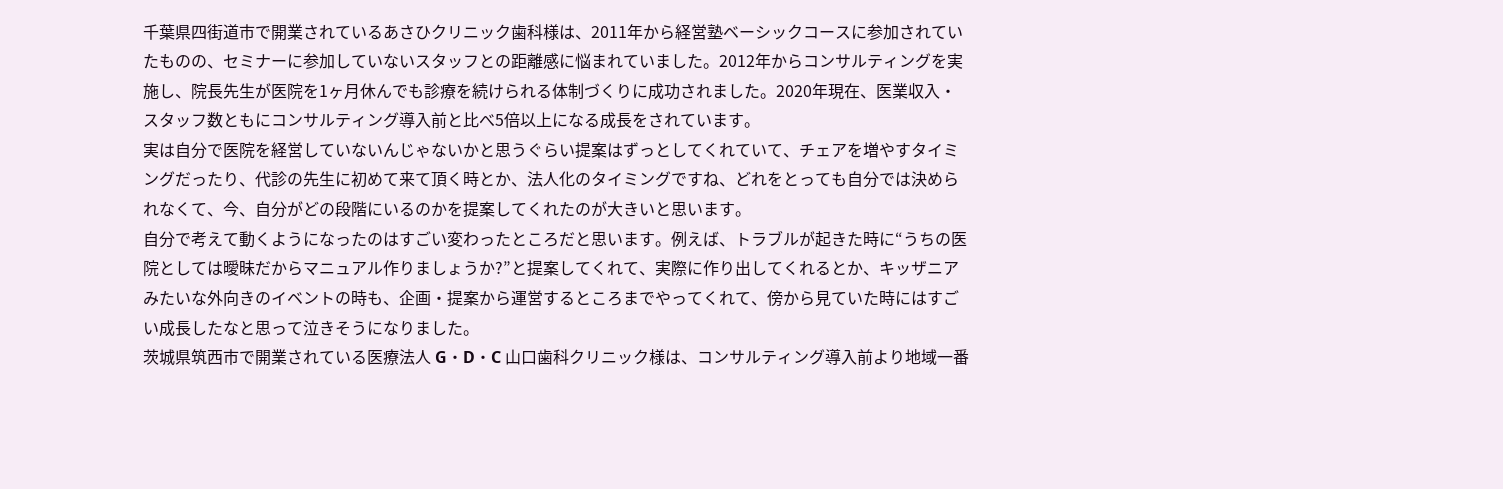千葉県四街道市で開業されているあさひクリニック歯科様は、2011年から経営塾ベーシックコースに参加されていたものの、セミナーに参加していないスタッフとの距離感に悩まれていました。2012年からコンサルティングを実施し、院長先生が医院を1ヶ月休んでも診療を続けられる体制づくりに成功されました。2020年現在、医業収入・スタッフ数ともにコンサルティング導入前と比べ5倍以上になる成長をされています。
実は自分で医院を経営していないんじゃないかと思うぐらい提案はずっとしてくれていて、チェアを増やすタイミングだったり、代診の先生に初めて来て頂く時とか、法人化のタイミングですね、どれをとっても自分では決められなくて、今、自分がどの段階にいるのかを提案してくれたのが大きいと思います。
自分で考えて動くようになったのはすごい変わったところだと思います。例えば、トラブルが起きた時に“うちの医院としては曖昧だからマニュアル作りましょうか?”と提案してくれて、実際に作り出してくれるとか、キッザニアみたいな外向きのイベントの時も、企画・提案から運営するところまでやってくれて、傍から見ていた時にはすごい成長したなと思って泣きそうになりました。
茨城県筑西市で開業されている医療法人 G・D・C 山口歯科クリニック様は、コンサルティング導入前より地域一番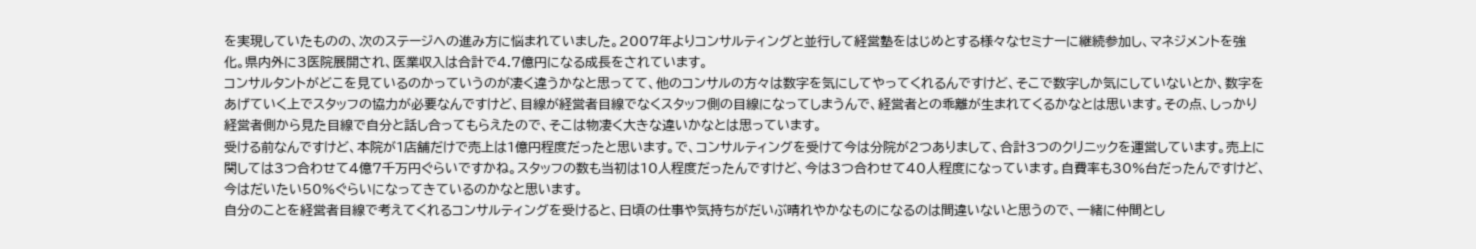を実現していたものの、次のステージへの進み方に悩まれていました。2007年よりコンサルティングと並行して経営塾をはじめとする様々なセミナーに継続参加し、マネジメントを強化。県内外に3医院展開され、医業収入は合計で4.7億円になる成長をされています。
コンサルタントがどこを見ているのかっていうのが凄く違うかなと思ってて、他のコンサルの方々は数字を気にしてやってくれるんですけど、そこで数字しか気にしていないとか、数字をあげていく上でスタッフの協力が必要なんですけど、目線が経営者目線でなくスタッフ側の目線になってしまうんで、経営者との乖離が生まれてくるかなとは思います。その点、しっかり経営者側から見た目線で自分と話し合ってもらえたので、そこは物凄く大きな違いかなとは思っています。
受ける前なんですけど、本院が1店舗だけで売上は1億円程度だったと思います。で、コンサルティングを受けて今は分院が2つありまして、合計3つのクリニックを運営しています。売上に関しては3つ合わせて4億7千万円ぐらいですかね。スタッフの数も当初は10人程度だったんですけど、今は3つ合わせて40人程度になっています。自費率も30%台だったんですけど、今はだいたい50%ぐらいになってきているのかなと思います。
自分のことを経営者目線で考えてくれるコンサルティングを受けると、日頃の仕事や気持ちがだいぶ晴れやかなものになるのは間違いないと思うので、一緒に仲間とし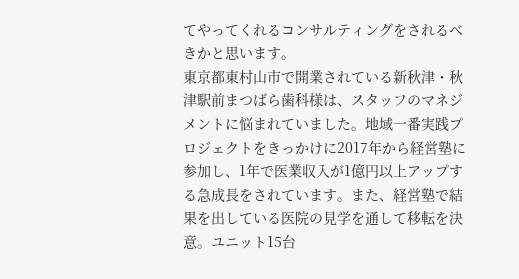てやってくれるコンサルティングをされるべきかと思います。
東京都東村山市で開業されている新秋津・秋津駅前まつばら歯科様は、スタッフのマネジメントに悩まれていました。地域一番実践プロジェクトをきっかけに2017年から経営塾に参加し、1年で医業収入が1億円以上アップする急成長をされています。また、経営塾で結果を出している医院の見学を通して移転を決意。ユニット15台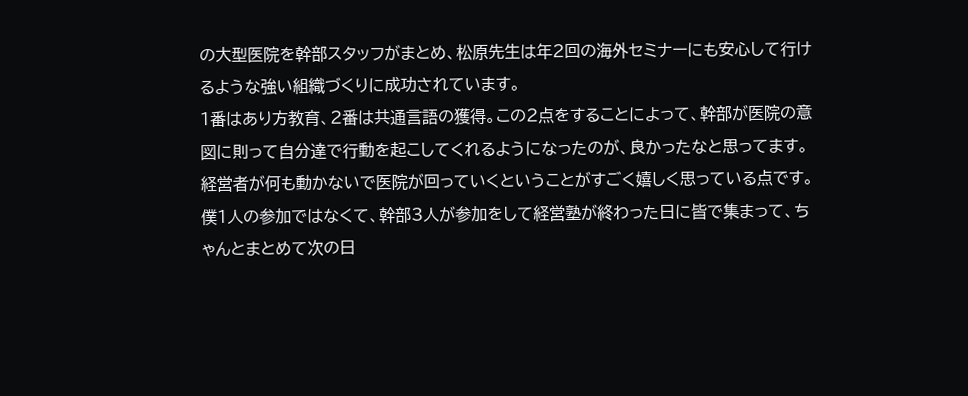の大型医院を幹部スタッフがまとめ、松原先生は年2回の海外セミナーにも安心して行けるような強い組織づくりに成功されています。
1番はあり方教育、2番は共通言語の獲得。この2点をすることによって、幹部が医院の意図に則って自分達で行動を起こしてくれるようになったのが、良かったなと思ってます。経営者が何も動かないで医院が回っていくということがすごく嬉しく思っている点です。
僕1人の参加ではなくて、幹部3人が参加をして経営塾が終わった日に皆で集まって、ちゃんとまとめて次の日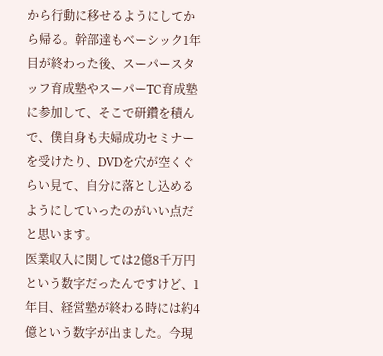から行動に移せるようにしてから帰る。幹部達もベーシック1年目が終わった後、スーパースタッフ育成塾やスーパーTC育成塾に参加して、そこで研鑽を積んで、僕自身も夫婦成功セミナーを受けたり、DVDを穴が空くぐらい見て、自分に落とし込めるようにしていったのがいい点だと思います。
医業収入に関しては2億8千万円という数字だったんですけど、1年目、経営塾が終わる時には約4億という数字が出ました。今現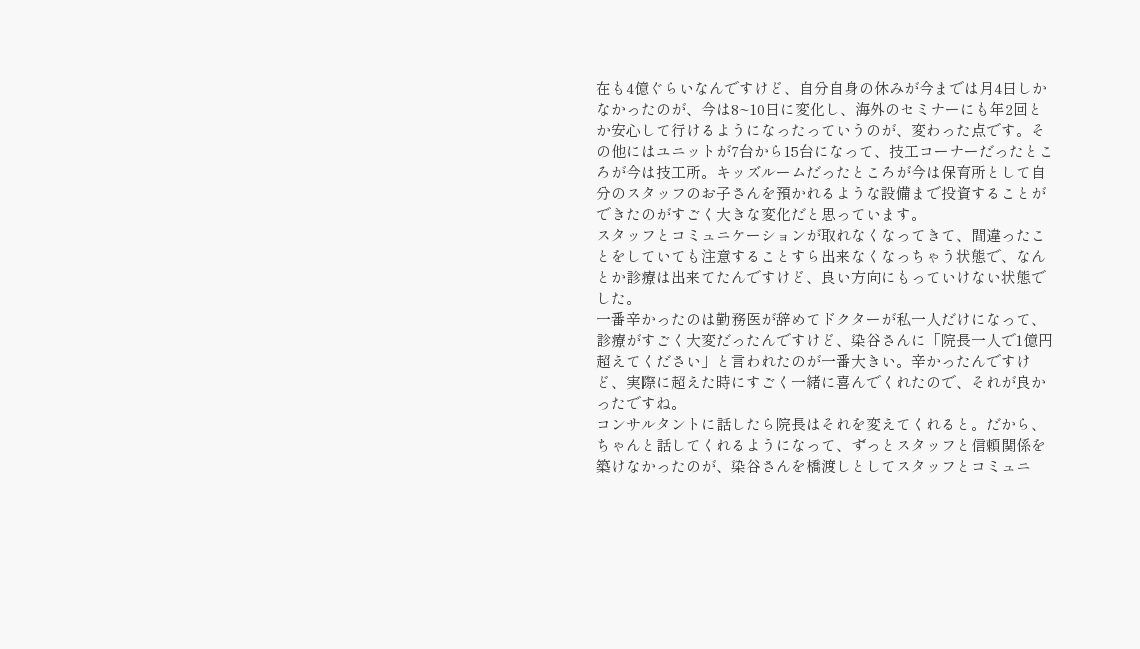在も4億ぐらいなんですけど、自分自身の休みが今までは月4日しかなかったのが、今は8~10日に変化し、海外のセミナーにも年2回とか安心して行けるようになったっていうのが、変わった点です。その他にはユニットが7台から15台になって、技工コーナーだったところが今は技工所。キッズルームだったところが今は保育所として自分のスタッフのお子さんを預かれるような設備まで投資することができたのがすごく大きな変化だと思っています。
スタッフとコミュニケーションが取れなくなってきて、間違ったことをしていても注意することすら出来なくなっちゃう状態で、なんとか診療は出来てたんですけど、良い方向にもっていけない状態でした。
一番辛かったのは勤務医が辞めてドクターが私一人だけになって、診療がすごく大変だったんですけど、染谷さんに「院長一人で1億円超えてください」と言われたのが一番大きい。辛かったんですけど、実際に超えた時にすごく一緒に喜んでくれたので、それが良かったですね。
コンサルタントに話したら院長はそれを変えてくれると。だから、ちゃんと話してくれるようになって、ずっとスタッフと信頼関係を築けなかったのが、染谷さんを橋渡しとしてスタッフとコミュニ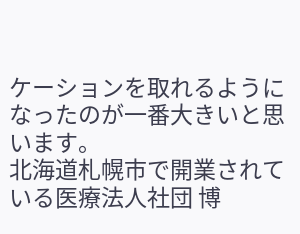ケーションを取れるようになったのが一番大きいと思います。
北海道札幌市で開業されている医療法人社団 博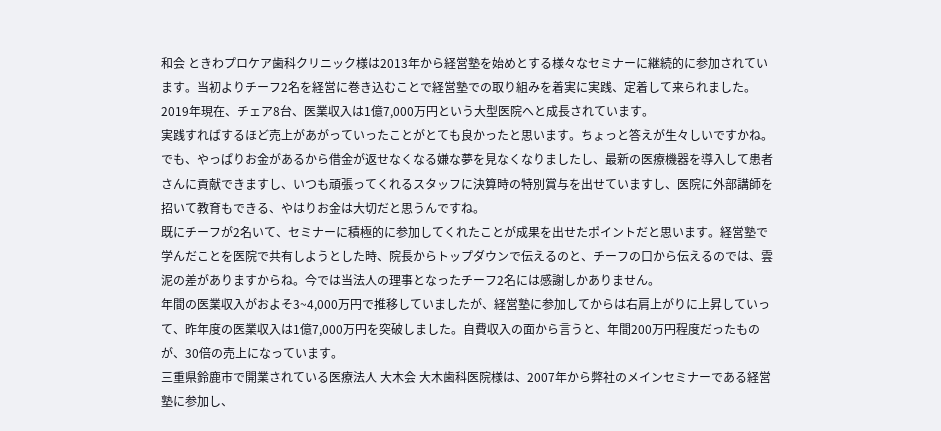和会 ときわプロケア歯科クリニック様は2013年から経営塾を始めとする様々なセミナーに継続的に参加されています。当初よりチーフ2名を経営に巻き込むことで経営塾での取り組みを着実に実践、定着して来られました。2019年現在、チェア8台、医業収入は1億7,000万円という大型医院へと成長されています。
実践すればするほど売上があがっていったことがとても良かったと思います。ちょっと答えが生々しいですかね。でも、やっぱりお金があるから借金が返せなくなる嫌な夢を見なくなりましたし、最新の医療機器を導入して患者さんに貢献できますし、いつも頑張ってくれるスタッフに決算時の特別賞与を出せていますし、医院に外部講師を招いて教育もできる、やはりお金は大切だと思うんですね。
既にチーフが2名いて、セミナーに積極的に参加してくれたことが成果を出せたポイントだと思います。経営塾で学んだことを医院で共有しようとした時、院長からトップダウンで伝えるのと、チーフの口から伝えるのでは、雲泥の差がありますからね。今では当法人の理事となったチーフ2名には感謝しかありません。
年間の医業収入がおよそ3~4,000万円で推移していましたが、経営塾に参加してからは右肩上がりに上昇していって、昨年度の医業収入は1億7,000万円を突破しました。自費収入の面から言うと、年間200万円程度だったものが、30倍の売上になっています。
三重県鈴鹿市で開業されている医療法人 大木会 大木歯科医院様は、2007年から弊社のメインセミナーである経営塾に参加し、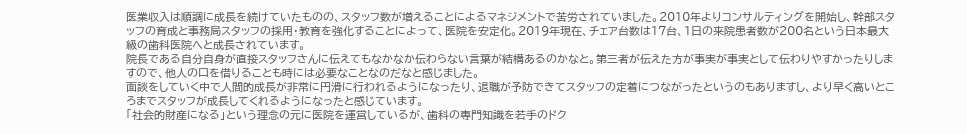医業収入は順調に成長を続けていたものの、スタッフ数が増えることによるマネジメントで苦労されていました。2010年よりコンサルティングを開始し、幹部スタッフの育成と事務局スタッフの採用・教育を強化することによって、医院を安定化。2019年現在、チェア台数は17台、1日の来院患者数が200名という日本最大級の歯科医院へと成長されています。
院長である自分自身が直接スタッフさんに伝えてもなかなか伝わらない言葉が結構あるのかなと。第三者が伝えた方が事実が事実として伝わりやすかったりしますので、他人の口を借りることも時には必要なことなのだなと感じました。
面談をしていく中で人間的成長が非常に円滑に行われるようになったり、退職が予防できてスタッフの定着につながったというのもありますし、より早く高いところまでスタッフが成長してくれるようになったと感じています。
「社会的財産になる」という理念の元に医院を運営しているが、歯科の専門知識を若手のドク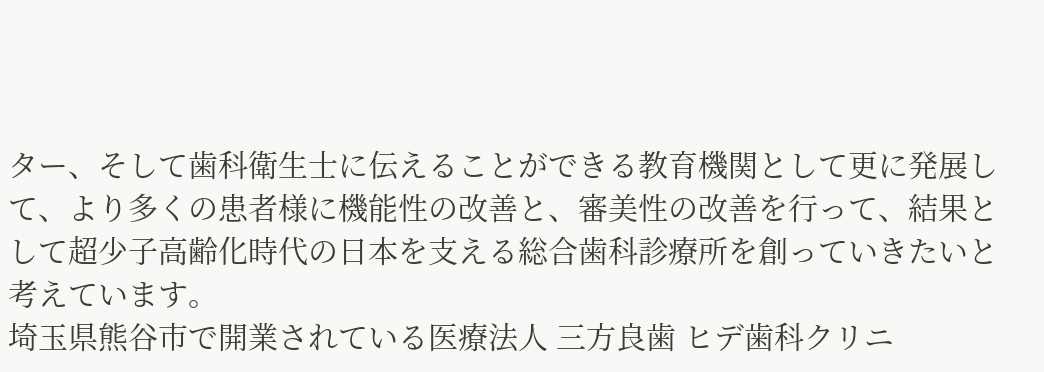ター、そして歯科衛生士に伝えることができる教育機関として更に発展して、より多くの患者様に機能性の改善と、審美性の改善を行って、結果として超少子高齢化時代の日本を支える総合歯科診療所を創っていきたいと考えています。
埼玉県熊谷市で開業されている医療法人 三方良歯 ヒデ歯科クリニ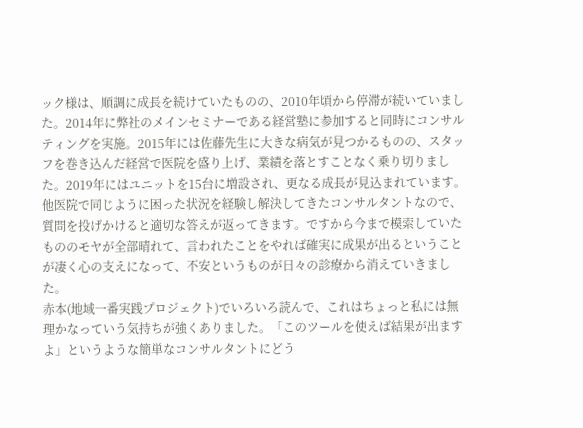ック様は、順調に成長を続けていたものの、2010年頃から停滞が続いていました。2014年に弊社のメインセミナーである経営塾に参加すると同時にコンサルティングを実施。2015年には佐藤先生に大きな病気が見つかるものの、スタッフを巻き込んだ経営で医院を盛り上げ、業績を落とすことなく乗り切りました。2019年にはユニットを15台に増設され、更なる成長が見込まれています。
他医院で同じように困った状況を経験し解決してきたコンサルタントなので、質問を投げかけると適切な答えが返ってきます。ですから今まで模索していたもののモヤが全部晴れて、言われたことをやれば確実に成果が出るということが凄く心の支えになって、不安というものが日々の診療から消えていきました。
赤本(地域一番実践プロジェクト)でいろいろ読んで、これはちょっと私には無理かなっていう気持ちが強くありました。「このツールを使えば結果が出ますよ」というような簡単なコンサルタントにどう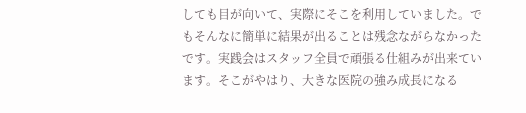しても目が向いて、実際にそこを利用していました。でもそんなに簡単に結果が出ることは残念ながらなかったです。実践会はスタッフ全員で頑張る仕組みが出来ています。そこがやはり、大きな医院の強み成長になる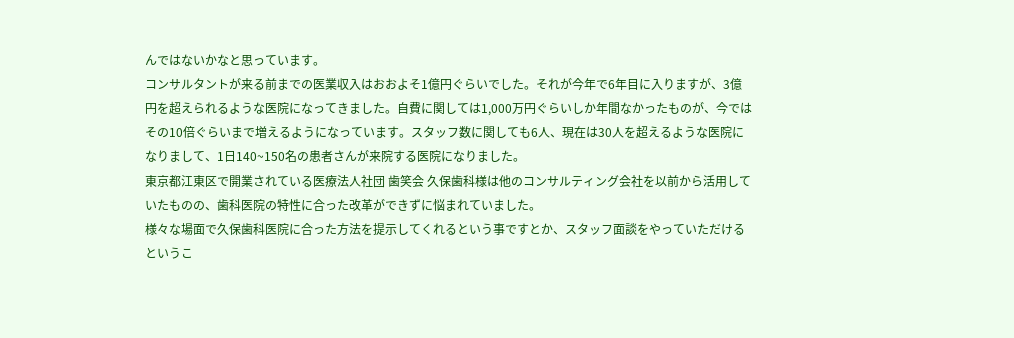んではないかなと思っています。
コンサルタントが来る前までの医業収入はおおよそ1億円ぐらいでした。それが今年で6年目に入りますが、3億円を超えられるような医院になってきました。自費に関しては1,000万円ぐらいしか年間なかったものが、今ではその10倍ぐらいまで増えるようになっています。スタッフ数に関しても6人、現在は30人を超えるような医院になりまして、1日140~150名の患者さんが来院する医院になりました。
東京都江東区で開業されている医療法人社団 歯笑会 久保歯科様は他のコンサルティング会社を以前から活用していたものの、歯科医院の特性に合った改革ができずに悩まれていました。
様々な場面で久保歯科医院に合った方法を提示してくれるという事ですとか、スタッフ面談をやっていただけるというこ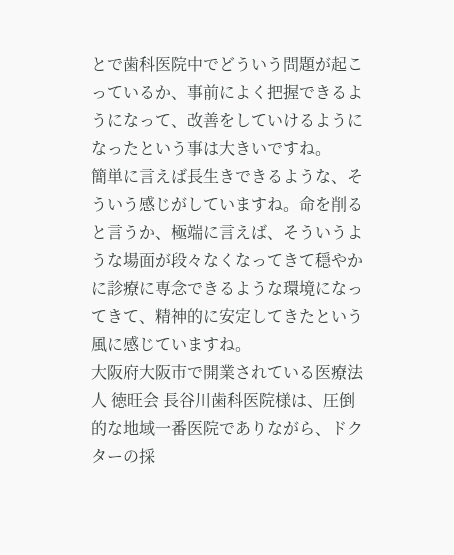とで歯科医院中でどういう問題が起こっているか、事前によく把握できるようになって、改善をしていけるようになったという事は大きいですね。
簡単に言えば長生きできるような、そういう感じがしていますね。命を削ると言うか、極端に言えば、そういうような場面が段々なくなってきて穏やかに診療に専念できるような環境になってきて、精神的に安定してきたという風に感じていますね。
大阪府大阪市で開業されている医療法人 徳旺会 長谷川歯科医院様は、圧倒的な地域一番医院でありながら、ドクターの採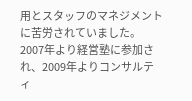用とスタッフのマネジメントに苦労されていました。2007年より経営塾に参加され、2009年よりコンサルティ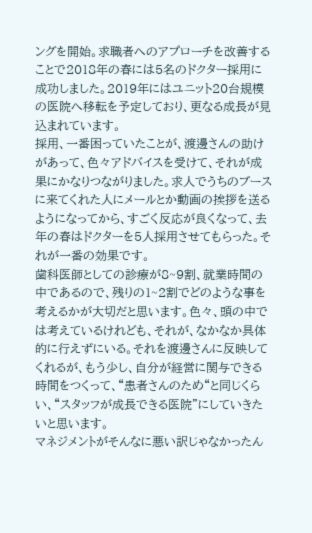ングを開始。求職者へのアプローチを改善することで2018年の春には5名のドクター採用に成功しました。2019年にはユニット20台規模の医院へ移転を予定しており、更なる成長が見込まれています。
採用、一番困っていたことが、渡邊さんの助けがあって、色々アドバイスを受けて、それが成果にかなりつながりました。求人でうちのブースに来てくれた人にメールとか動画の挨拶を送るようになってから、すごく反応が良くなって、去年の春はドクターを5人採用させてもらった。それが一番の効果です。
歯科医師としての診療が8~9割、就業時間の中であるので、残りの1~2割でどのような事を考えるかが大切だと思います。色々、頭の中では考えているけれども、それが、なかなか具体的に行えずにいる。それを渡邊さんに反映してくれるが、もう少し、自分が経営に関与できる時間をつくって、“患者さんのため“と同じくらい、“スタッフが成長できる医院”にしていきたいと思います。
マネジメントがそんなに悪い訳じゃなかったん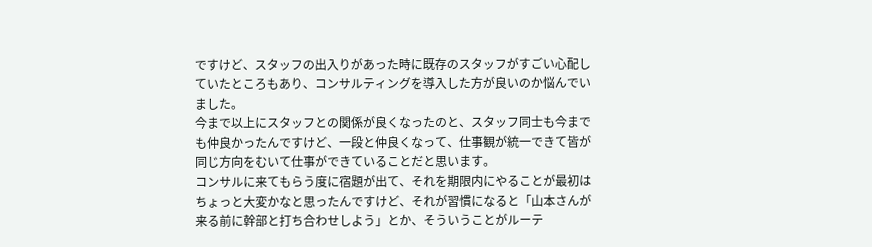ですけど、スタッフの出入りがあった時に既存のスタッフがすごい心配していたところもあり、コンサルティングを導入した方が良いのか悩んでいました。
今まで以上にスタッフとの関係が良くなったのと、スタッフ同士も今までも仲良かったんですけど、一段と仲良くなって、仕事観が統一できて皆が同じ方向をむいて仕事ができていることだと思います。
コンサルに来てもらう度に宿題が出て、それを期限内にやることが最初はちょっと大変かなと思ったんですけど、それが習慣になると「山本さんが来る前に幹部と打ち合わせしよう」とか、そういうことがルーテ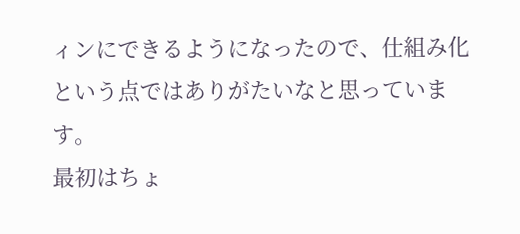ィンにできるようになったので、仕組み化という点ではありがたいなと思っています。
最初はちょ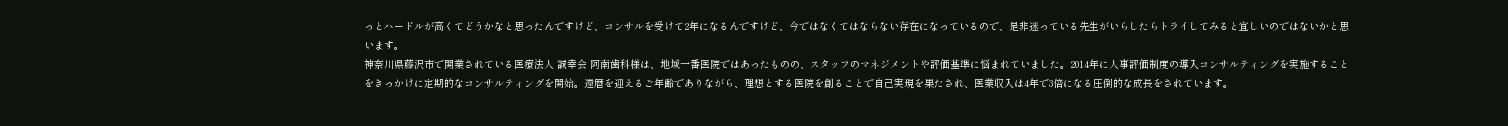っとハードルが高くてどうかなと思ったんですけど、コンサルを受けて2年になるんですけど、今ではなくてはならない存在になっているので、是非迷っている先生がいらしたらトライしてみると宜しいのではないかと思います。
神奈川県藤沢市で開業されている医療法人 誠幸会 阿南歯科様は、地域一番医院ではあったものの、スタッフのマネジメントや評価基準に悩まれていました。2014年に人事評価制度の導入コンサルティングを実施することをきっかけに定期的なコンサルティングを開始。還暦を迎えるご年齢でありながら、理想とする医院を創ることで自己実現を果たされ、医業収入は4年で3倍になる圧倒的な成長をされています。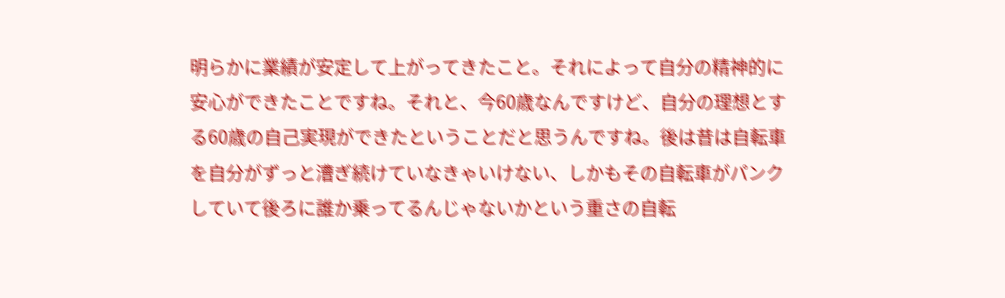明らかに業績が安定して上がってきたこと。それによって自分の精神的に安心ができたことですね。それと、今60歳なんですけど、自分の理想とする60歳の自己実現ができたということだと思うんですね。後は昔は自転車を自分がずっと漕ぎ続けていなきゃいけない、しかもその自転車がパンクしていて後ろに誰か乗ってるんじゃないかという重さの自転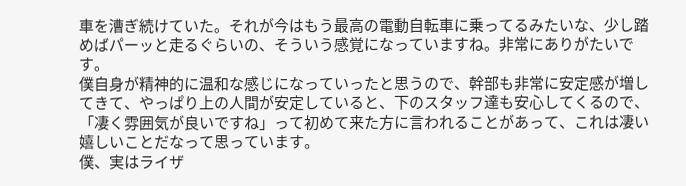車を漕ぎ続けていた。それが今はもう最高の電動自転車に乗ってるみたいな、少し踏めばパーッと走るぐらいの、そういう感覚になっていますね。非常にありがたいです。
僕自身が精神的に温和な感じになっていったと思うので、幹部も非常に安定感が増してきて、やっぱり上の人間が安定していると、下のスタッフ達も安心してくるので、「凄く雰囲気が良いですね」って初めて来た方に言われることがあって、これは凄い嬉しいことだなって思っています。
僕、実はライザ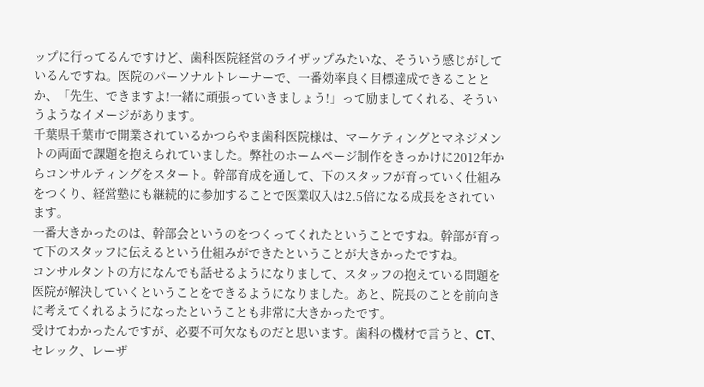ップに行ってるんですけど、歯科医院経営のライザップみたいな、そういう感じがしているんですね。医院のパーソナルトレーナーで、一番効率良く目標達成できることとか、「先生、できますよ!一緒に頑張っていきましょう!」って励ましてくれる、そういうようなイメージがあります。
千葉県千葉市で開業されているかつらやま歯科医院様は、マーケティングとマネジメントの両面で課題を抱えられていました。弊社のホームページ制作をきっかけに2012年からコンサルティングをスタート。幹部育成を通して、下のスタッフが育っていく仕組みをつくり、経営塾にも継続的に参加することで医業収入は2.5倍になる成長をされています。
一番大きかったのは、幹部会というのをつくってくれたということですね。幹部が育って下のスタッフに伝えるという仕組みができたということが大きかったですね。
コンサルタントの方になんでも話せるようになりまして、スタッフの抱えている問題を医院が解決していくということをできるようになりました。あと、院長のことを前向きに考えてくれるようになったということも非常に大きかったです。
受けてわかったんですが、必要不可欠なものだと思います。歯科の機材で言うと、CT、セレック、レーザ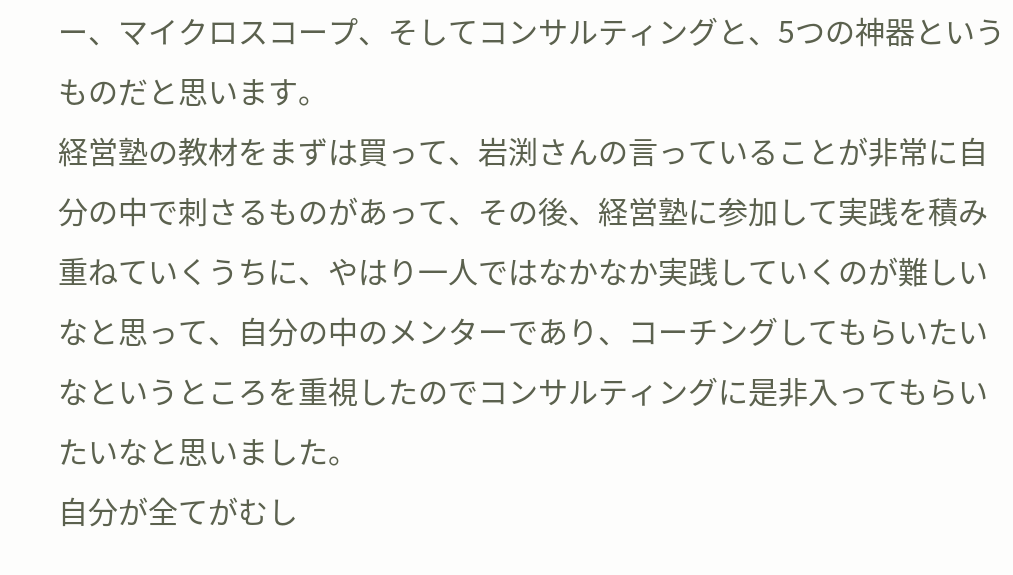ー、マイクロスコープ、そしてコンサルティングと、5つの神器というものだと思います。
経営塾の教材をまずは買って、岩渕さんの言っていることが非常に自分の中で刺さるものがあって、その後、経営塾に参加して実践を積み重ねていくうちに、やはり一人ではなかなか実践していくのが難しいなと思って、自分の中のメンターであり、コーチングしてもらいたいなというところを重視したのでコンサルティングに是非入ってもらいたいなと思いました。
自分が全てがむし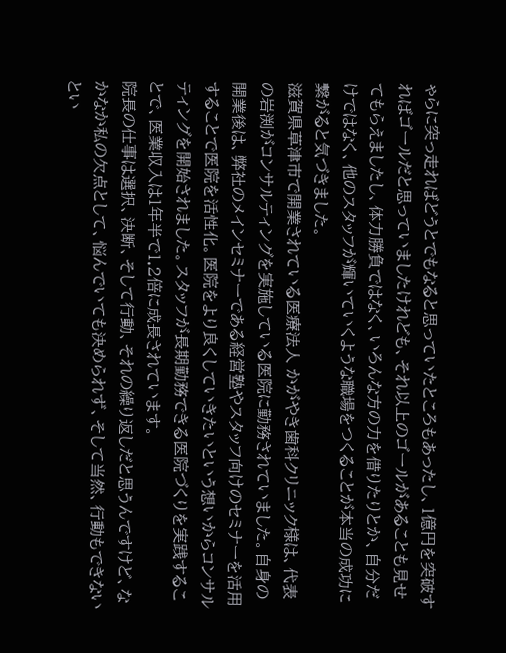ゃらに突っ走ればどうとでもなると思っていたところもあったし、1億円を突破すればゴールだと思っていましたけれども、それ以上のゴールがあることも見せてもらえましたし、体力勝負ではなく、いろんな方の力を借りたりとか、自分だけではなく、他のスタッフが輝いていくような職場をつくることが本当の成功に繋がると気づきました。
滋賀県草津市で開業されている医療法人 かがやき歯科クリニック様は、代表の岩渕がコンサルティングを実施している医院に勤務されていました。自身の開業後は、弊社のメインセミナーである経営塾やスタッフ向けのセミナーを活用することで医院を活性化。医院をより良くしていきたいという想いからコンサルティングを開始されました。スタッフが長期勤務できる医院づくりを実践することで、医業収入は1年半で1.2倍に成長されています。
院長の仕事は選択、決断、そして行動、それの繰り返しだと思うんですけど、なかなか私の欠点として、悩んでいても決められず、そして当然、行動もできないとい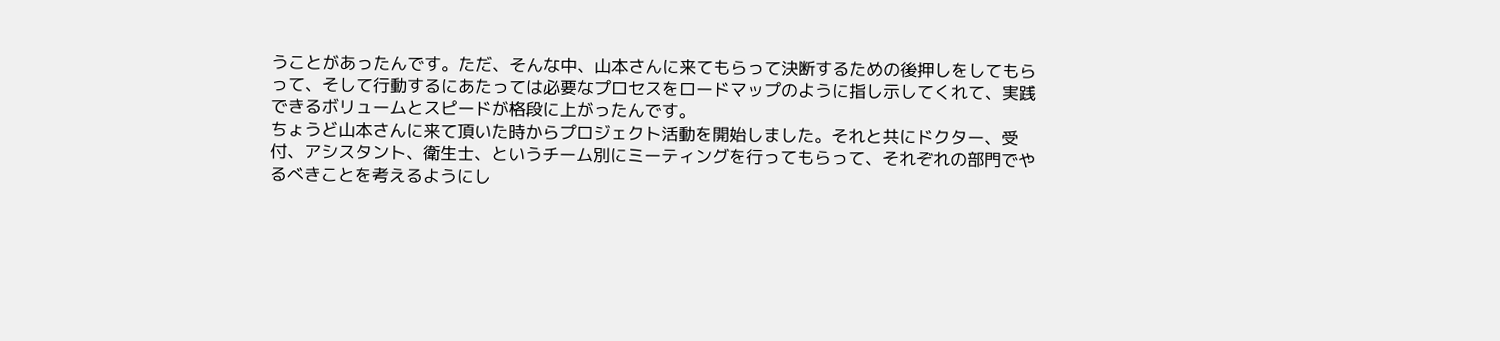うことがあったんです。ただ、そんな中、山本さんに来てもらって決断するための後押しをしてもらって、そして行動するにあたっては必要なプロセスをロードマップのように指し示してくれて、実践できるボリュームとスピードが格段に上がったんです。
ちょうど山本さんに来て頂いた時からプロジェクト活動を開始しました。それと共にドクター、受付、アシスタント、衛生士、というチーム別にミーティングを行ってもらって、それぞれの部門でやるべきことを考えるようにし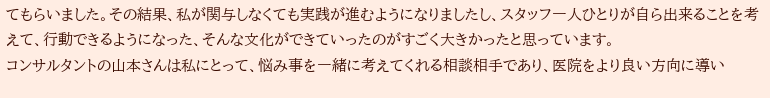てもらいました。その結果、私が関与しなくても実践が進むようになりましたし、スタッフ一人ひとりが自ら出来ることを考えて、行動できるようになった、そんな文化ができていったのがすごく大きかったと思っています。
コンサルタントの山本さんは私にとって、悩み事を一緒に考えてくれる相談相手であり、医院をより良い方向に導い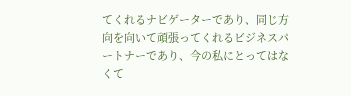てくれるナビゲーターであり、同じ方向を向いて頑張ってくれるビジネスパートナーであり、今の私にとってはなくて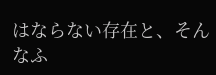はならない存在と、そんなふ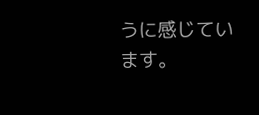うに感じています。